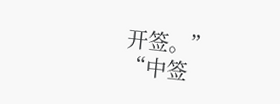开签。”
“中签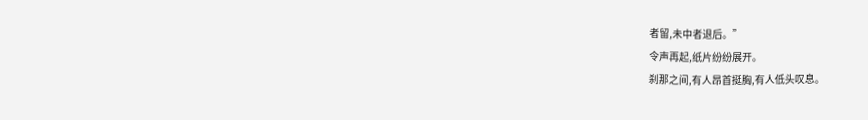者留,未中者退后。”
令声再起,纸片纷纷展开。
刹那之间,有人昂首挺胸,有人低头叹息。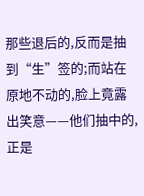那些退后的,反而是抽到“生”签的;而站在原地不动的,脸上竟露出笑意——他们抽中的,正是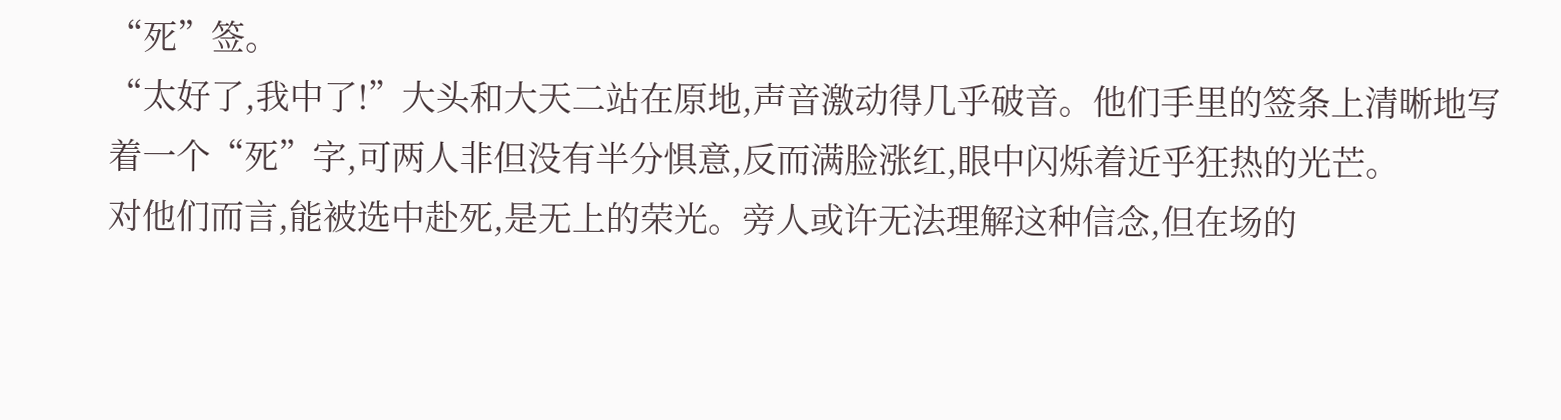“死”签。
“太好了,我中了!”大头和大天二站在原地,声音激动得几乎破音。他们手里的签条上清晰地写着一个“死”字,可两人非但没有半分惧意,反而满脸涨红,眼中闪烁着近乎狂热的光芒。
对他们而言,能被选中赴死,是无上的荣光。旁人或许无法理解这种信念,但在场的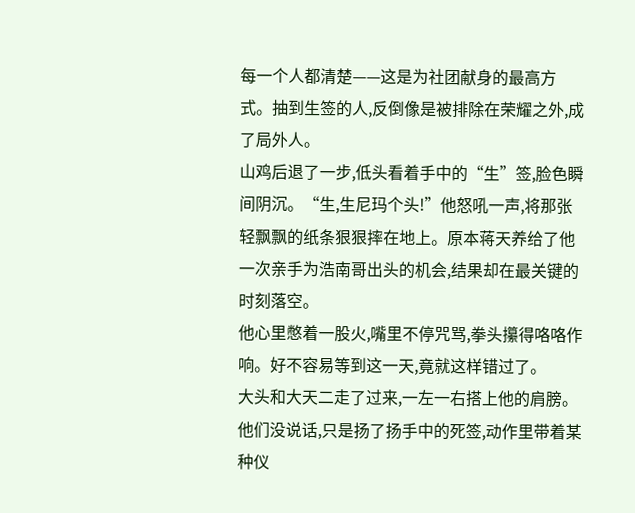每一个人都清楚——这是为社团献身的最高方式。抽到生签的人,反倒像是被排除在荣耀之外,成了局外人。
山鸡后退了一步,低头看着手中的“生”签,脸色瞬间阴沉。“生,生尼玛个头!”他怒吼一声,将那张轻飘飘的纸条狠狠摔在地上。原本蒋天养给了他一次亲手为浩南哥出头的机会,结果却在最关键的时刻落空。
他心里憋着一股火,嘴里不停咒骂,拳头攥得咯咯作响。好不容易等到这一天,竟就这样错过了。
大头和大天二走了过来,一左一右搭上他的肩膀。他们没说话,只是扬了扬手中的死签,动作里带着某种仪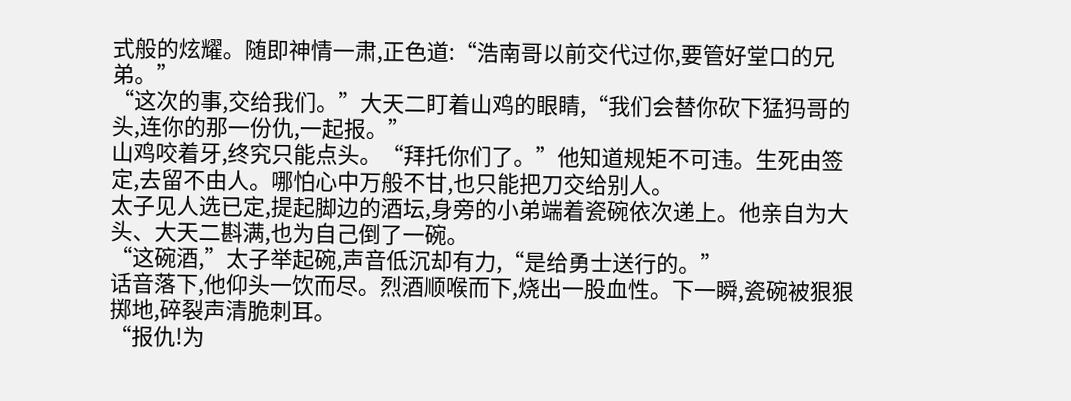式般的炫耀。随即神情一肃,正色道:“浩南哥以前交代过你,要管好堂口的兄弟。”
“这次的事,交给我们。”大天二盯着山鸡的眼睛,“我们会替你砍下猛犸哥的头,连你的那一份仇,一起报。”
山鸡咬着牙,终究只能点头。“拜托你们了。”他知道规矩不可违。生死由签定,去留不由人。哪怕心中万般不甘,也只能把刀交给别人。
太子见人选已定,提起脚边的酒坛,身旁的小弟端着瓷碗依次递上。他亲自为大头、大天二斟满,也为自己倒了一碗。
“这碗酒,”太子举起碗,声音低沉却有力,“是给勇士送行的。”
话音落下,他仰头一饮而尽。烈酒顺喉而下,烧出一股血性。下一瞬,瓷碗被狠狠掷地,碎裂声清脆刺耳。
“报仇!为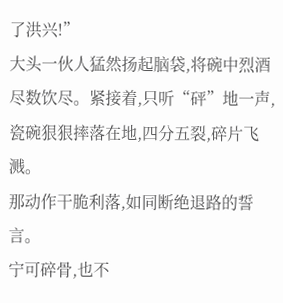了洪兴!”
大头一伙人猛然扬起脑袋,将碗中烈酒尽数饮尽。紧接着,只听“砰”地一声,瓷碗狠狠摔落在地,四分五裂,碎片飞溅。
那动作干脆利落,如同断绝退路的誓言。
宁可碎骨,也不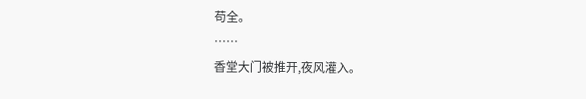苟全。
……
香堂大门被推开,夜风灌入。